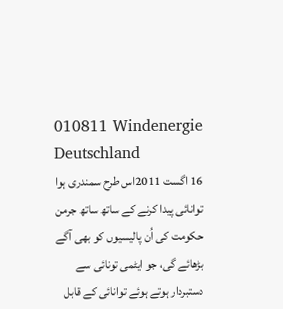010811 Windenergie Deutschland
16 اگست 2011اس طرح سمندری ہوا توانائی پیدا کرنے کے ساتھ ساتھ جرمن حکومت کی اُن پالیسیوں کو بھی آگے بڑھائے گی، جو ایٹمی تونائی سے دستبردار ہوتے ہوئے توانائی کے قابل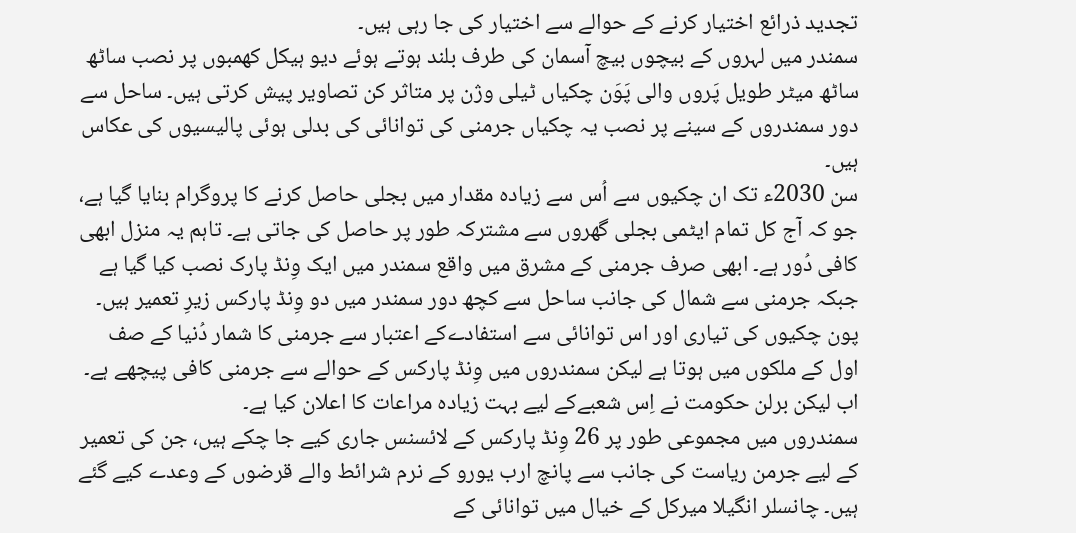تجدید ذرائع اختیار کرنے کے حوالے سے اختیار کی جا رہی ہیں۔
سمندر میں لہروں کے بیچوں بیچ آسمان کی طرف بلند ہوتے ہوئے دیو ہیکل کھمبوں پر نصب ساٹھ ساٹھ میٹر طویل پَروں والی پَوَن چکیاں ٹیلی وژن پر متاثر کن تصاویر پیش کرتی ہیں۔ ساحل سے دور سمندروں کے سینے پر نصب یہ چکیاں جرمنی کی توانائی کی بدلی ہوئی پالیسیوں کی عکاس ہیں۔
سن 2030ء تک ان چکیوں سے اُس سے زیادہ مقدار میں بجلی حاصل کرنے کا پروگرام بنایا گیا ہے، جو کہ آج کل تمام ایٹمی بجلی گھروں سے مشترکہ طور پر حاصل کی جاتی ہے۔ تاہم یہ منزل ابھی کافی دُور ہے۔ ابھی صرف جرمنی کے مشرق میں واقع سمندر میں ایک وِنڈ پارک نصب کیا گیا ہے جبکہ جرمنی سے شمال کی جانب ساحل سے کچھ دور سمندر میں دو وِنڈ پارکس زیرِ تعمیر ہیں۔
پون چکیوں کی تیاری اور اس توانائی سے استفادےکے اعتبار سے جرمنی کا شمار دُنیا کے صف اول کے ملکوں میں ہوتا ہے لیکن سمندروں میں وِنڈ پارکس کے حوالے سے جرمنی کافی پیچھے ہے۔ اب لیکن برلن حکومت نے اِس شعبےکے لیے بہت زیادہ مراعات کا اعلان کیا ہے۔
سمندروں میں مجموعی طور پر 26 وِنڈ پارکس کے لائسنس جاری کیے جا چکے ہیں، جن کی تعمیر کے لیے جرمن ریاست کی جانب سے پانچ ارب یورو کے نرم شرائط والے قرضوں کے وعدے کیے گئے ہیں۔ چانسلر انگیلا میرکل کے خیال میں توانائی کے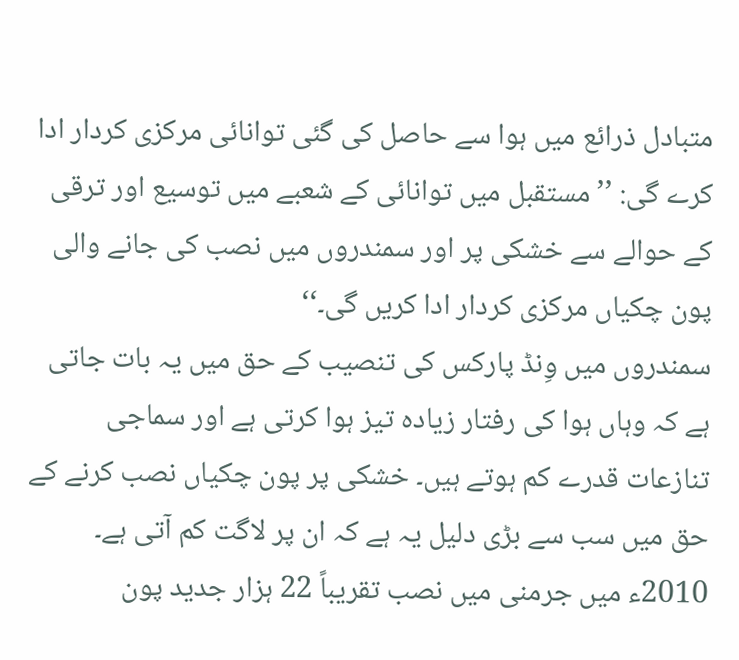متبادل ذرائع میں ہوا سے حاصل کی گئی توانائی مرکزی کردار ادا کرے گی: ’’مستقبل میں توانائی کے شعبے میں توسیع اور ترقی کے حوالے سے خشکی پر اور سمندروں میں نصب کی جانے والی پون چکیاں مرکزی کردار ادا کریں گی۔‘‘
سمندروں میں وِنڈ پارکس کی تنصیب کے حق میں یہ بات جاتی ہے کہ وہاں ہوا کی رفتار زیادہ تیز ہوا کرتی ہے اور سماجی تنازعات قدرے کم ہوتے ہیں۔ خشکی پر پون چکیاں نصب کرنے کے حق میں سب سے بڑی دلیل یہ ہے کہ ان پر لاگت کم آتی ہے۔
2010ء میں جرمنی میں نصب تقریباً 22 ہزار جدید پون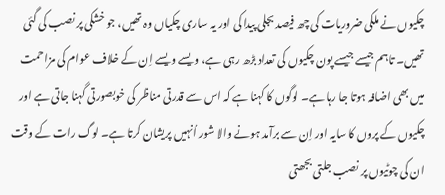چکیوں نے ملکی ضروریات کی چھ فیصد بجلی پیدا کی اور یہ ساری چکیاں وہ تھیں، جو خشکی پر نصب کی گئی تھیں۔ تاہم جیسے جیسے پون چکیوں کی تعداد بڑھ رہی ہے، ویسے ویسے اِن کے خلاف عوام کی مزاحمت میں بھی اضافہ ہوتا جا رہا ہے۔ لوگوں کا کہنا ہے کہ اس سے قدرتی مناظر کی خوبصورتی گہنا جاتی ہے اور چکیوں کے پروں کا سایہ اور اِن سے برآمد ہونے والا شور اُنہیں پریشان کرتا ہے۔ لوگ رات کے وقت ان کی چوٹیوں پر نصب جلتی بجھتی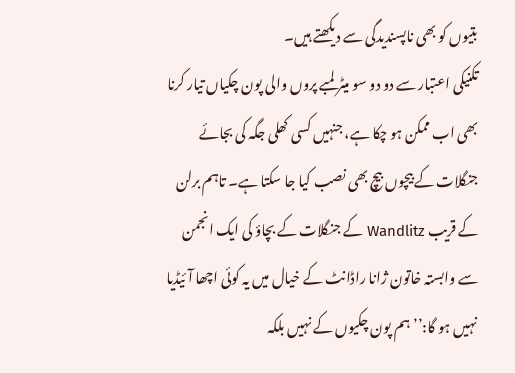بتیوں کو بھی ناپسندیدگی سے دیکھتے ہیں۔
تکنیکی اعتبار سے دو دو سو میٹر لمبے پروں والی پون چکیاں تیار کرنا بھی اب ممکن ہو چکا ہے، جنہیں کسی کھلی جگہ کی بجائے جنگلات کے بیچوں بیچ بھی نصب کیا جا سکتا ہے۔ تاہم برلن کے قریب Wandlitz کے جنگلات کے بچاؤ کی ایک انجمن سے وابستہ خاتون ژانا راڈانٹ کے خیال میں یہ کوئی اچھا آئیڈیا نہیں ہو گا:’’ہم پون چکیوں کے نہیں بلکہ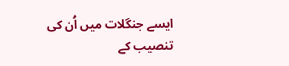ایسے جنگلات میں اُن کی تنصیب کے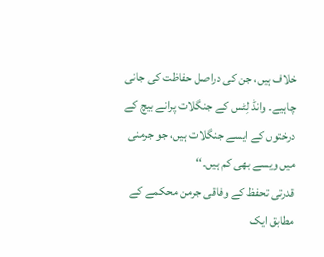خلاف ہیں، جن کی دراصل حفاظت کی جانی چاہیے۔ وانڈ لِٹس کے جنگلات پرانے بیچ کے درختوں کے ایسے جنگلات ہیں، جو جرمنی میں ویسے بھی کم ہیں۔‘‘
قدرتی تحفظ کے وفاقی جرمن محکمے کے مطابق ایک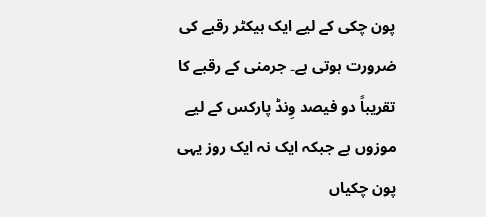پون چکی کے لیے ایک ہیکٹر رقبے کی ضرورت ہوتی ہے۔ جرمنی کے رقبے کا تقریباً دو فیصد وِنڈ پارکس کے لیے موزوں ہے جبکہ ایک نہ ایک روز یہی پون چکیاں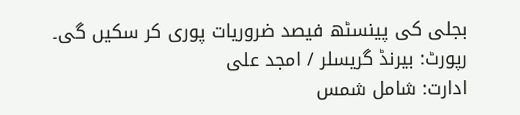بجلی کی پینسٹھ فیصد ضروریات پوری کر سکیں گی۔
رپورٹ: بیرنڈ گریسلر / امجد علی
ادارت: شامل شمس